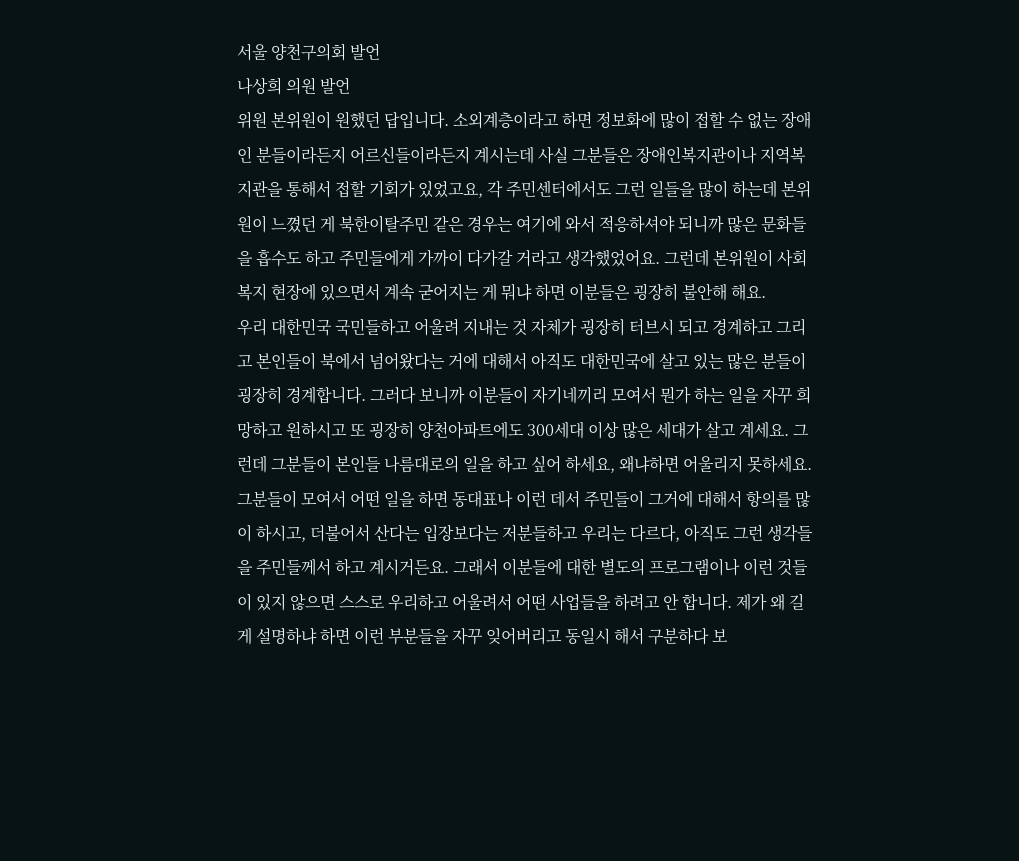서울 양천구의회 발언
나상희 의원 발언
위원 본위원이 원했던 답입니다. 소외계층이라고 하면 정보화에 많이 접할 수 없는 장애인 분들이라든지 어르신들이라든지 계시는데 사실 그분들은 장애인복지관이나 지역복지관을 통해서 접할 기회가 있었고요, 각 주민센터에서도 그런 일들을 많이 하는데 본위원이 느꼈던 게 북한이탈주민 같은 경우는 여기에 와서 적응하셔야 되니까 많은 문화들을 흡수도 하고 주민들에게 가까이 다가갈 거라고 생각했었어요. 그런데 본위원이 사회복지 현장에 있으면서 계속 굳어지는 게 뭐냐 하면 이분들은 굉장히 불안해 해요.
우리 대한민국 국민들하고 어울려 지내는 것 자체가 굉장히 터브시 되고 경계하고 그리고 본인들이 북에서 넘어왔다는 거에 대해서 아직도 대한민국에 살고 있는 많은 분들이 굉장히 경계합니다. 그러다 보니까 이분들이 자기네끼리 모여서 뭔가 하는 일을 자꾸 희망하고 원하시고 또 굉장히 양천아파트에도 300세대 이상 많은 세대가 살고 계세요. 그런데 그분들이 본인들 나름대로의 일을 하고 싶어 하세요, 왜냐하면 어울리지 못하세요.
그분들이 모여서 어떤 일을 하면 동대표나 이런 데서 주민들이 그거에 대해서 항의를 많이 하시고, 더불어서 산다는 입장보다는 저분들하고 우리는 다르다, 아직도 그런 생각들을 주민들께서 하고 계시거든요. 그래서 이분들에 대한 별도의 프로그램이나 이런 것들이 있지 않으면 스스로 우리하고 어울려서 어떤 사업들을 하려고 안 합니다. 제가 왜 길게 설명하냐 하면 이런 부분들을 자꾸 잊어버리고 동일시 해서 구분하다 보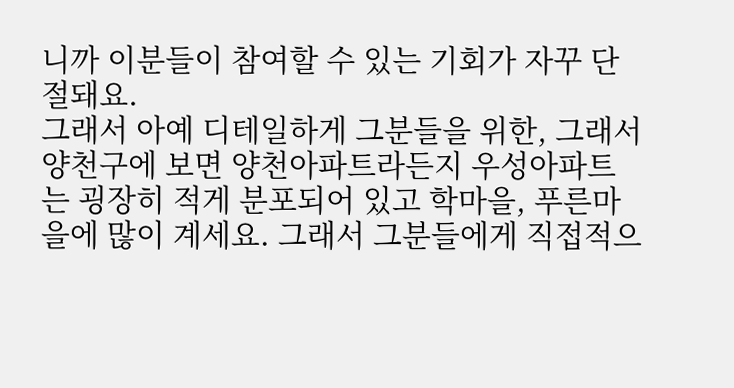니까 이분들이 참여할 수 있는 기회가 자꾸 단절돼요.
그래서 아예 디테일하게 그분들을 위한, 그래서 양천구에 보면 양천아파트라든지 우성아파트는 굉장히 적게 분포되어 있고 학마을, 푸른마을에 많이 계세요. 그래서 그분들에게 직접적으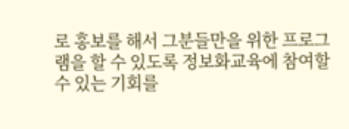로 홍보를 해서 그분들만을 위한 프로그램을 할 수 있도록 정보화교육에 참여할 수 있는 기회를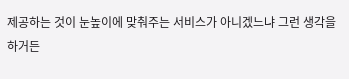제공하는 것이 눈높이에 맞춰주는 서비스가 아니겠느냐 그런 생각을 하거든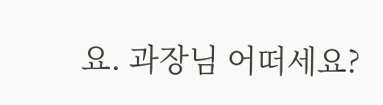요. 과장님 어떠세요?